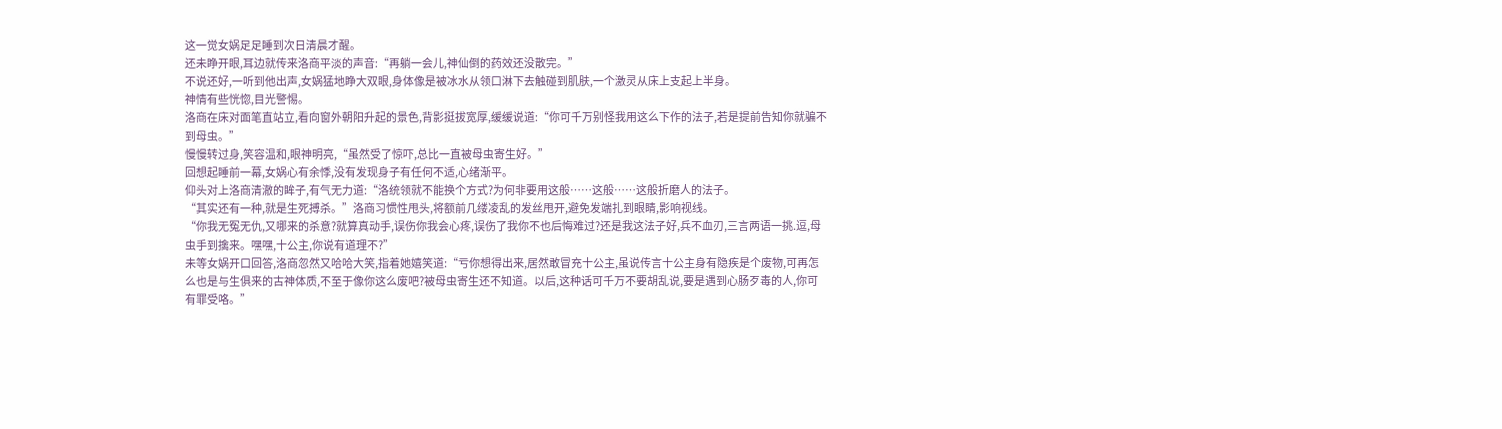这一觉女娲足足睡到次日清晨才醒。
还未睁开眼,耳边就传来洛商平淡的声音:“再躺一会儿,神仙倒的药效还没散完。”
不说还好,一听到他出声,女娲猛地睁大双眼,身体像是被冰水从领口淋下去触碰到肌肤,一个激灵从床上支起上半身。
神情有些恍惚,目光警惕。
洛商在床对面笔直站立,看向窗外朝阳升起的景色,背影挺拔宽厚,缓缓说道:“你可千万别怪我用这么下作的法子,若是提前告知你就骗不到母虫。”
慢慢转过身,笑容温和,眼神明亮,“虽然受了惊吓,总比一直被母虫寄生好。”
回想起睡前一幕,女娲心有余悸,没有发现身子有任何不适,心绪渐平。
仰头对上洛商清澈的眸子,有气无力道:“洛统领就不能换个方式?为何非要用这般……这般……这般折磨人的法子。
“其实还有一种,就是生死搏杀。”洛商习惯性甩头,将额前几缕凌乱的发丝甩开,避免发端扎到眼睛,影响视线。
“你我无冤无仇,又哪来的杀意?就算真动手,误伤你我会心疼,误伤了我你不也后悔难过?还是我这法子好,兵不血刃,三言两语一挑.逗,母虫手到擒来。嘿嘿,十公主,你说有道理不?”
未等女娲开口回答,洛商忽然又哈哈大笑,指着她嬉笑道:“亏你想得出来,居然敢冒充十公主,虽说传言十公主身有隐疾是个废物,可再怎么也是与生俱来的古神体质,不至于像你这么废吧?被母虫寄生还不知道。以后,这种话可千万不要胡乱说,要是遇到心肠歹毒的人,你可有罪受咯。”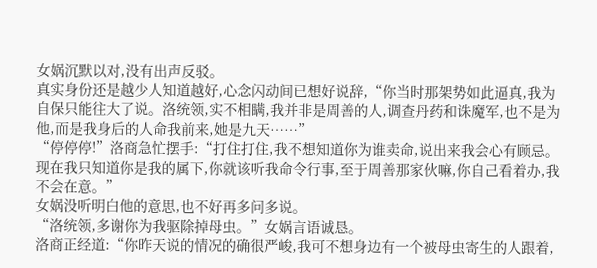女娲沉默以对,没有出声反驳。
真实身份还是越少人知道越好,心念闪动间已想好说辞,“你当时那架势如此逼真,我为自保只能往大了说。洛统领,实不相瞒,我并非是周善的人,调查丹药和诛魔军,也不是为他,而是我身后的人命我前来,她是九天……”
“停停停!”洛商急忙摆手:“打住打住,我不想知道你为谁卖命,说出来我会心有顾忌。现在我只知道你是我的属下,你就该听我命令行事,至于周善那家伙嘛,你自己看着办,我不会在意。”
女娲没听明白他的意思,也不好再多问多说。
“洛统领,多谢你为我驱除掉母虫。”女娲言语诚恳。
洛商正经道:“你昨天说的情况的确很严峻,我可不想身边有一个被母虫寄生的人跟着,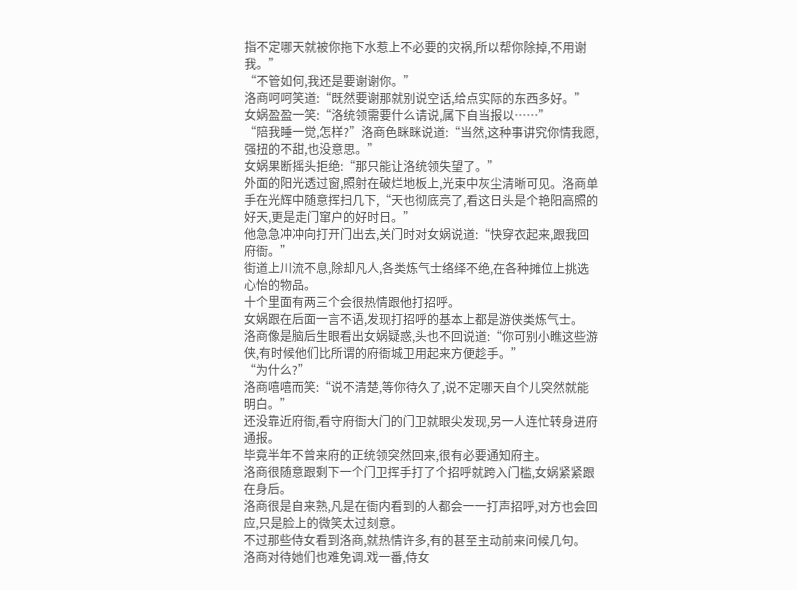指不定哪天就被你拖下水惹上不必要的灾祸,所以帮你除掉,不用谢我。”
“不管如何,我还是要谢谢你。”
洛商呵呵笑道:“既然要谢那就别说空话,给点实际的东西多好。”
女娲盈盈一笑:“洛统领需要什么请说,属下自当报以……”
“陪我睡一觉,怎样?”洛商色眯眯说道:“当然,这种事讲究你情我愿,强扭的不甜,也没意思。”
女娲果断摇头拒绝:“那只能让洛统领失望了。”
外面的阳光透过窗,照射在破烂地板上,光束中灰尘清晰可见。洛商单手在光辉中随意挥扫几下,“天也彻底亮了,看这日头是个艳阳高照的好天,更是走门窜户的好时日。”
他急急冲冲向打开门出去,关门时对女娲说道:“快穿衣起来,跟我回府衙。”
街道上川流不息,除却凡人,各类炼气士络绎不绝,在各种摊位上挑选心怡的物品。
十个里面有两三个会很热情跟他打招呼。
女娲跟在后面一言不语,发现打招呼的基本上都是游侠类炼气士。
洛商像是脑后生眼看出女娲疑惑,头也不回说道:“你可别小瞧这些游侠,有时候他们比所谓的府衙城卫用起来方便趁手。”
“为什么?”
洛商嘻嘻而笑:“说不清楚,等你待久了,说不定哪天自个儿突然就能明白。”
还没靠近府衙,看守府衙大门的门卫就眼尖发现,另一人连忙转身进府通报。
毕竟半年不曾来府的正统领突然回来,很有必要通知府主。
洛商很随意跟剩下一个门卫挥手打了个招呼就跨入门槛,女娲紧紧跟在身后。
洛商很是自来熟,凡是在衙内看到的人都会一一打声招呼,对方也会回应,只是脸上的微笑太过刻意。
不过那些侍女看到洛商,就热情许多,有的甚至主动前来问候几句。
洛商对待她们也难免调.戏一番,侍女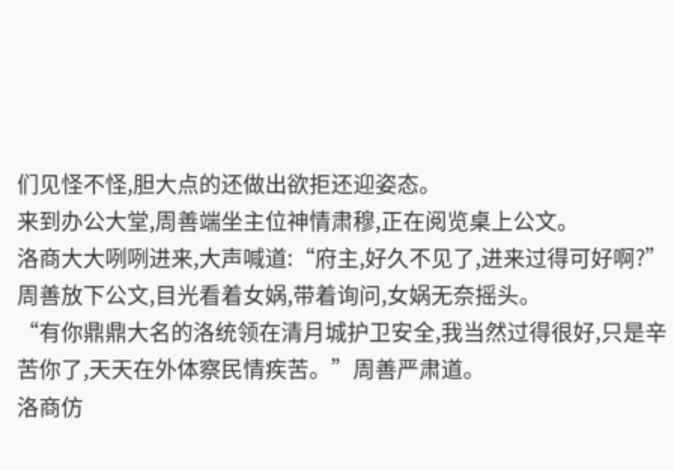们见怪不怪,胆大点的还做出欲拒还迎姿态。
来到办公大堂,周善端坐主位神情肃穆,正在阅览桌上公文。
洛商大大咧咧进来,大声喊道:“府主,好久不见了,进来过得可好啊?”
周善放下公文,目光看着女娲,带着询问,女娲无奈摇头。
“有你鼎鼎大名的洛统领在清月城护卫安全,我当然过得很好,只是辛苦你了,天天在外体察民情疾苦。”周善严肃道。
洛商仿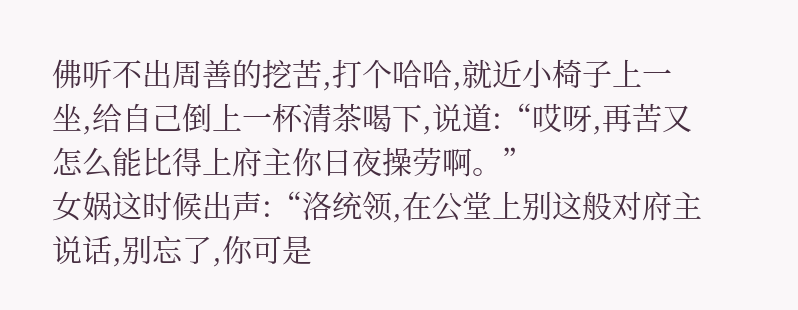佛听不出周善的挖苦,打个哈哈,就近小椅子上一坐,给自己倒上一杯清茶喝下,说道:“哎呀,再苦又怎么能比得上府主你日夜操劳啊。”
女娲这时候出声:“洛统领,在公堂上别这般对府主说话,别忘了,你可是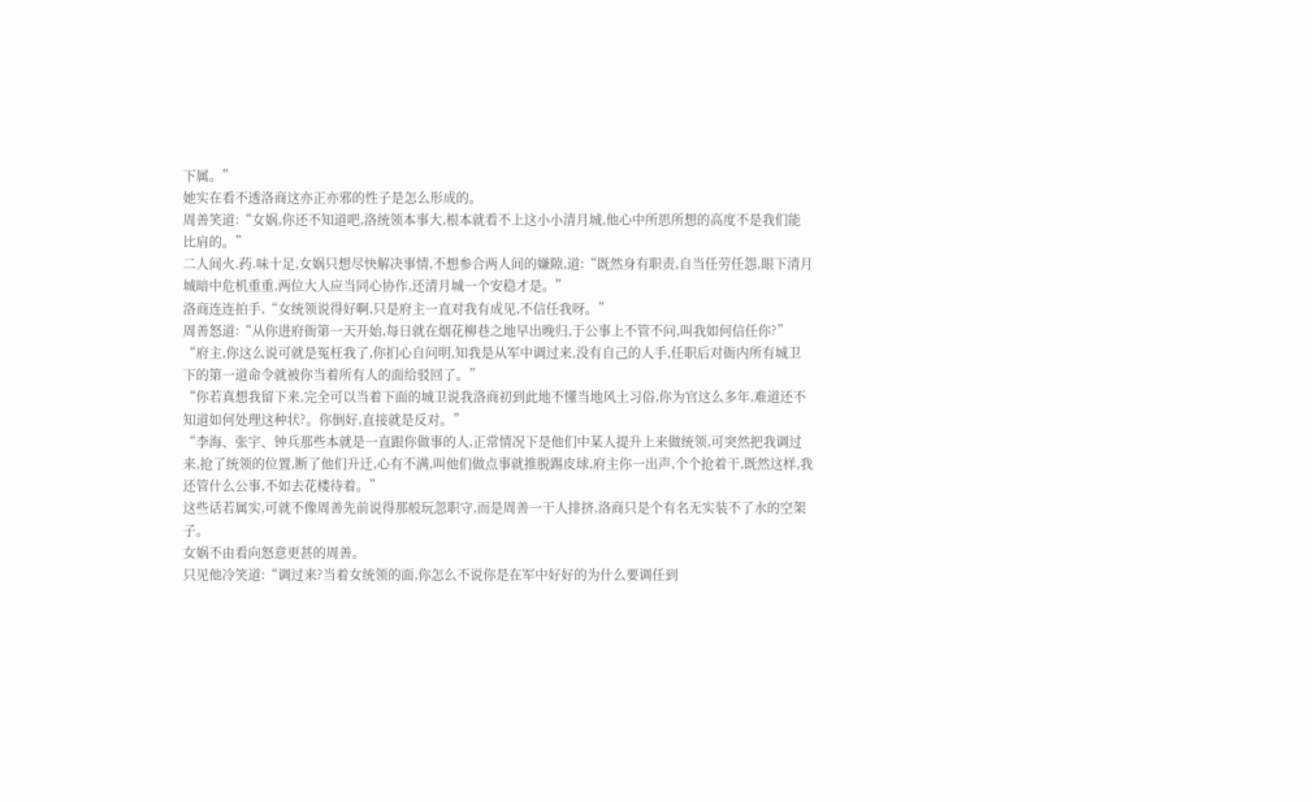下属。”
她实在看不透洛商这亦正亦邪的性子是怎么形成的。
周善笑道:“女娲,你还不知道吧,洛统领本事大,根本就看不上这小小清月城,他心中所思所想的高度不是我们能比肩的。”
二人间火.药.味十足,女娲只想尽快解决事情,不想参合两人间的嫌隙,道:“既然身有职责,自当任劳任怨,眼下清月城暗中危机重重,两位大人应当同心协作,还清月城一个安稳才是。”
洛商连连拍手,“女统领说得好啊,只是府主一直对我有成见,不信任我呀。”
周善怒道:“从你进府衙第一天开始,每日就在烟花柳巷之地早出晚归,于公事上不管不问,叫我如何信任你?”
“府主,你这么说可就是冤枉我了,你扪心自问明,知我是从军中调过来,没有自己的人手,任职后对衙内所有城卫下的第一道命令就被你当着所有人的面给驳回了。”
“你若真想我留下来,完全可以当着下面的城卫说我洛商初到此地不懂当地风土习俗,你为官这么多年,难道还不知道如何处理这种状?。你倒好,直接就是反对。”
“李海、张宇、钟兵那些本就是一直跟你做事的人,正常情况下是他们中某人提升上来做统领,可突然把我调过来,抢了统领的位置,断了他们升迁,心有不满,叫他们做点事就推脱踢皮球,府主你一出声,个个抢着干,既然这样,我还管什么公事,不如去花楼待着。”
这些话若属实,可就不像周善先前说得那般玩忽职守,而是周善一干人排挤,洛商只是个有名无实装不了水的空架子。
女娲不由看向怒意更甚的周善。
只见他冷笑道:“调过来?当着女统领的面,你怎么不说你是在军中好好的为什么要调任到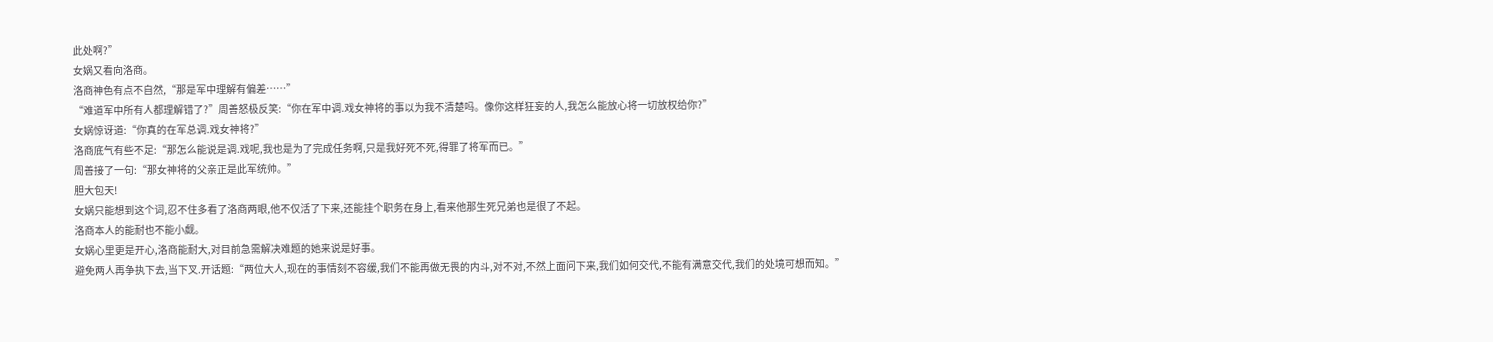此处啊?”
女娲又看向洛商。
洛商神色有点不自然,“那是军中理解有偏差……”
“难道军中所有人都理解错了?”周善怒极反笑:“你在军中调.戏女神将的事以为我不清楚吗。像你这样狂妄的人,我怎么能放心将一切放权给你?”
女娲惊讶道:“你真的在军总调.戏女神将?”
洛商底气有些不足:“那怎么能说是调.戏呢,我也是为了完成任务啊,只是我好死不死,得罪了将军而已。”
周善接了一句:“那女神将的父亲正是此军统帅。”
胆大包天!
女娲只能想到这个词,忍不住多看了洛商两眼,他不仅活了下来,还能挂个职务在身上,看来他那生死兄弟也是很了不起。
洛商本人的能耐也不能小觑。
女娲心里更是开心,洛商能耐大,对目前急需解决难题的她来说是好事。
避免两人再争执下去,当下叉.开话题:“两位大人,现在的事情刻不容缓,我们不能再做无畏的内斗,对不对,不然上面问下来,我们如何交代,不能有满意交代,我们的处境可想而知。”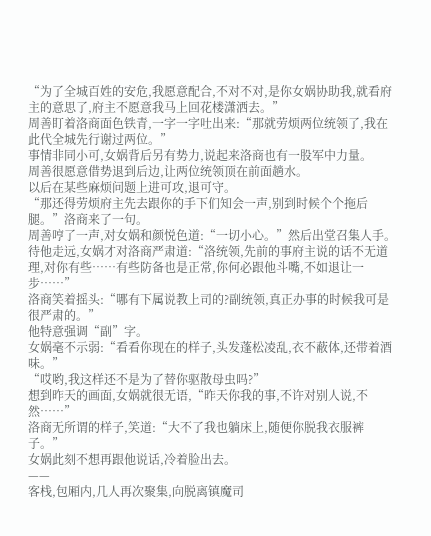“为了全城百姓的安危,我愿意配合,不对不对,是你女娲协助我,就看府主的意思了,府主不愿意我马上回花楼潇洒去。”
周善盯着洛商面色铁青,一字一字吐出来:“那就劳烦两位统领了,我在此代全城先行谢过两位。”
事情非同小可,女娲背后另有势力,说起来洛商也有一股军中力量。
周善很愿意借势退到后边,让两位统领顶在前面趟水。
以后在某些麻烦问题上进可攻,退可守。
“那还得劳烦府主先去跟你的手下们知会一声,别到时候个个拖后腿。”洛商来了一句。
周善哼了一声,对女娲和颜悦色道:“一切小心。”然后出堂召集人手。
待他走远,女娲才对洛商严肃道:“洛统领,先前的事府主说的话不无道理,对你有些……有些防备也是正常,你何必跟他斗嘴,不如退让一步……”
洛商笑着摇头:“哪有下属说教上司的?副统领,真正办事的时候我可是很严肃的。”
他特意强调“副”字。
女娲毫不示弱:“看看你现在的样子,头发蓬松凌乱,衣不蔽体,还带着酒味。”
“哎哟,我这样还不是为了替你驱散母虫吗?”
想到昨天的画面,女娲就很无语,“昨天你我的事,不许对别人说,不然……”
洛商无所谓的样子,笑道:“大不了我也躺床上,随便你脱我衣服裤子。”
女娲此刻不想再跟他说话,冷着脸出去。
——
客栈,包厢内,几人再次聚集,向脱离镇魔司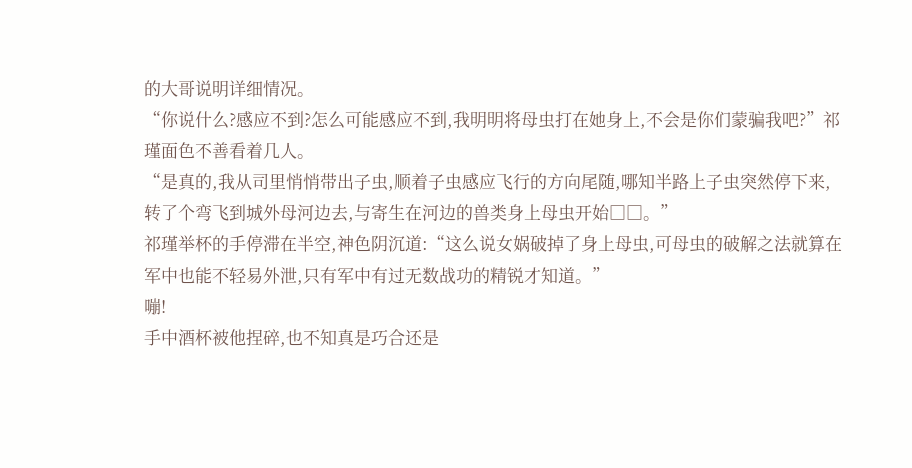的大哥说明详细情况。
“你说什么?感应不到?怎么可能感应不到,我明明将母虫打在她身上,不会是你们蒙骗我吧?”祁瑾面色不善看着几人。
“是真的,我从司里悄悄带出子虫,顺着子虫感应飞行的方向尾随,哪知半路上子虫突然停下来,转了个弯飞到城外母河边去,与寄生在河边的兽类身上母虫开始□□。”
祁瑾举杯的手停滞在半空,神色阴沉道:“这么说女娲破掉了身上母虫,可母虫的破解之法就算在军中也能不轻易外泄,只有军中有过无数战功的精锐才知道。”
嘣!
手中酒杯被他捏碎,也不知真是巧合还是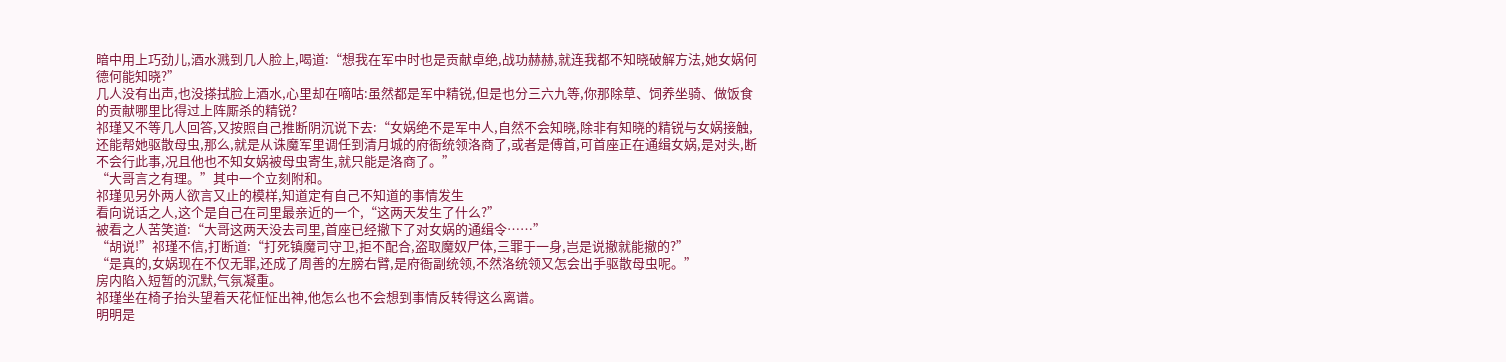暗中用上巧劲儿,酒水溅到几人脸上,喝道:“想我在军中时也是贡献卓绝,战功赫赫,就连我都不知晓破解方法,她女娲何德何能知晓?”
几人没有出声,也没搽拭脸上酒水,心里却在嘀咕:虽然都是军中精锐,但是也分三六九等,你那除草、饲养坐骑、做饭食的贡献哪里比得过上阵厮杀的精锐?
祁瑾又不等几人回答,又按照自己推断阴沉说下去:“女娲绝不是军中人,自然不会知晓,除非有知晓的精锐与女娲接触,还能帮她驱散母虫,那么,就是从诛魔军里调任到清月城的府衙统领洛商了,或者是傅首,可首座正在通缉女娲,是对头,断不会行此事,况且他也不知女娲被母虫寄生,就只能是洛商了。”
“大哥言之有理。”其中一个立刻附和。
祁瑾见另外两人欲言又止的模样,知道定有自己不知道的事情发生
看向说话之人,这个是自己在司里最亲近的一个,“这两天发生了什么?”
被看之人苦笑道:“大哥这两天没去司里,首座已经撤下了对女娲的通缉令……”
“胡说!”祁瑾不信,打断道:“打死镇魔司守卫,拒不配合,盗取魔奴尸体,三罪于一身,岂是说撤就能撤的?”
“是真的,女娲现在不仅无罪,还成了周善的左膀右臂,是府衙副统领,不然洛统领又怎会出手驱散母虫呢。”
房内陷入短暂的沉默,气氛凝重。
祁瑾坐在椅子抬头望着天花怔怔出神,他怎么也不会想到事情反转得这么离谱。
明明是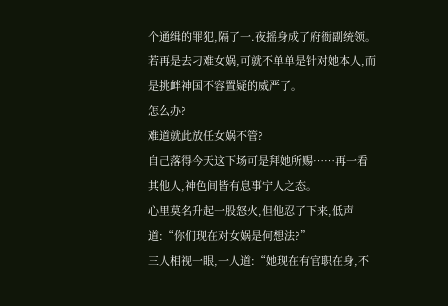个通缉的罪犯,隔了一.夜摇身成了府衙副统领。
若再是去刁难女娲,可就不单单是针对她本人,而是挑衅神国不容置疑的威严了。
怎么办?
难道就此放任女娲不管?
自己落得今天这下场可是拜她所赐……再一看其他人,神色间皆有息事宁人之态。
心里莫名升起一股怒火,但他忍了下来,低声道:“你们现在对女娲是何想法?”
三人相视一眼,一人道:“她现在有官职在身,不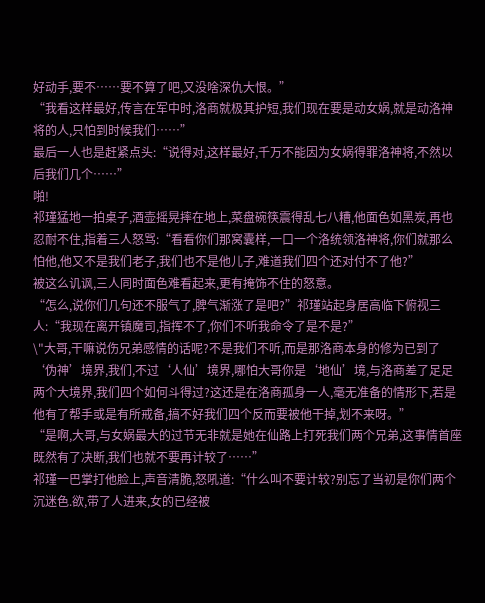好动手,要不……要不算了吧,又没啥深仇大恨。”
“我看这样最好,传言在军中时,洛商就极其护短,我们现在要是动女娲,就是动洛神将的人,只怕到时候我们……”
最后一人也是赶紧点头:“说得对,这样最好,千万不能因为女娲得罪洛神将,不然以后我们几个……”
啪!
祁瑾猛地一拍桌子,酒壶摇晃摔在地上,菜盘碗筷震得乱七八糟,他面色如黑炭,再也忍耐不住,指着三人怒骂:“看看你们那窝囊样,一口一个洛统领洛神将,你们就那么怕他,他又不是我们老子,我们也不是他儿子,难道我们四个还对付不了他?”
被这么讥讽,三人同时面色难看起来,更有掩饰不住的怒意。
“怎么,说你们几句还不服气了,脾气渐涨了是吧?”祁瑾站起身居高临下俯视三人:“我现在离开镇魔司,指挥不了,你们不听我命令了是不是?”
\"大哥,干嘛说伤兄弟感情的话呢?不是我们不听,而是那洛商本身的修为已到了‘伪神’境界,我们,不过‘人仙’境界,哪怕大哥你是‘地仙’境,与洛商差了足足两个大境界,我们四个如何斗得过?这还是在洛商孤身一人,毫无准备的情形下,若是他有了帮手或是有所戒备,搞不好我们四个反而要被他干掉,划不来呀。”
“是啊,大哥,与女娲最大的过节无非就是她在仙路上打死我们两个兄弟,这事情首座既然有了决断,我们也就不要再计较了……”
祁瑾一巴掌打他脸上,声音清脆,怒吼道:“什么叫不要计较?别忘了当初是你们两个沉迷色.欲,带了人进来,女的已经被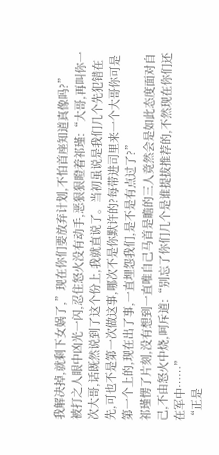我解决掉,就剩下女娲了,”现在你们要放弃计划,不怕首座知道真像吗?”
被打之人眼中凶光一闪,忍住怒火没有动手,恶狠狠瞪着祁瑾:“大哥,再叫你一次大哥,话既然说到了这个份上,我就直说了。当初虽说是我们几个先犯错在先,可也不是第一次做这事,哪次不是你默许的?每带进司里来一个大哥你可是第一个上的,现在出了事,一直埋怨我们,是不是有点过了?”
祁瑾愣了片刻,没有想到一直唯自己马首是瞻的三人竟然会是如此态度面对自己,不由怒火中烧,呵斥道:“别忘了你们几个是谁提拔推荐的,不然现在你们还在军中……”
“正是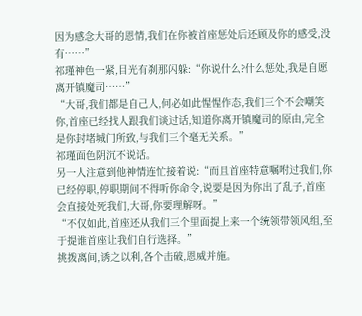因为感念大哥的恩情,我们在你被首座惩处后还顾及你的感受,没有……”
祁瑾神色一紧,目光有刹那闪躲:“你说什么?什么惩处,我是自愿离开镇魔司……”
“大哥,我们都是自己人,何必如此惺惺作态,我们三个不会嘲笑你,首座已经找人跟我们谈过话,知道你离开镇魔司的原由,完全是你封堵城门所致,与我们三个毫无关系。”
祁瑾面色阴沉不说话。
另一人注意到他神情连忙接着说:“而且首座特意嘱咐过我们,你已经停职,停职期间不得听你命令,说要是因为你出了乱子,首座会直接处死我们,大哥,你要理解呀。”
“不仅如此,首座还从我们三个里面提上来一个统领带领风组,至于提谁首座让我们自行选择。”
挑拨离间,诱之以利,各个击破,恩威并施。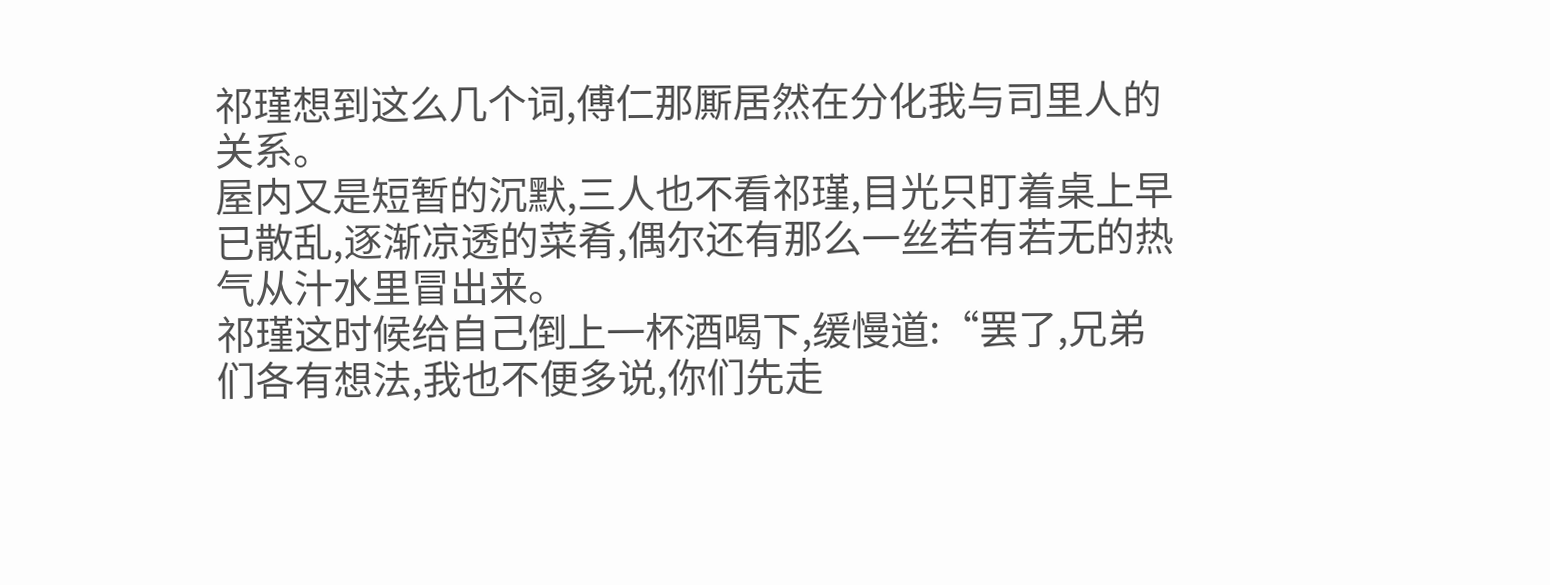祁瑾想到这么几个词,傅仁那厮居然在分化我与司里人的关系。
屋内又是短暂的沉默,三人也不看祁瑾,目光只盯着桌上早已散乱,逐渐凉透的菜肴,偶尔还有那么一丝若有若无的热气从汁水里冒出来。
祁瑾这时候给自己倒上一杯酒喝下,缓慢道:“罢了,兄弟们各有想法,我也不便多说,你们先走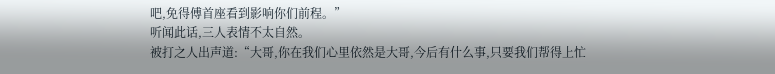吧,免得傅首座看到影响你们前程。”
听闻此话,三人表情不太自然。
被打之人出声道:“大哥,你在我们心里依然是大哥,今后有什么事,只要我们帮得上忙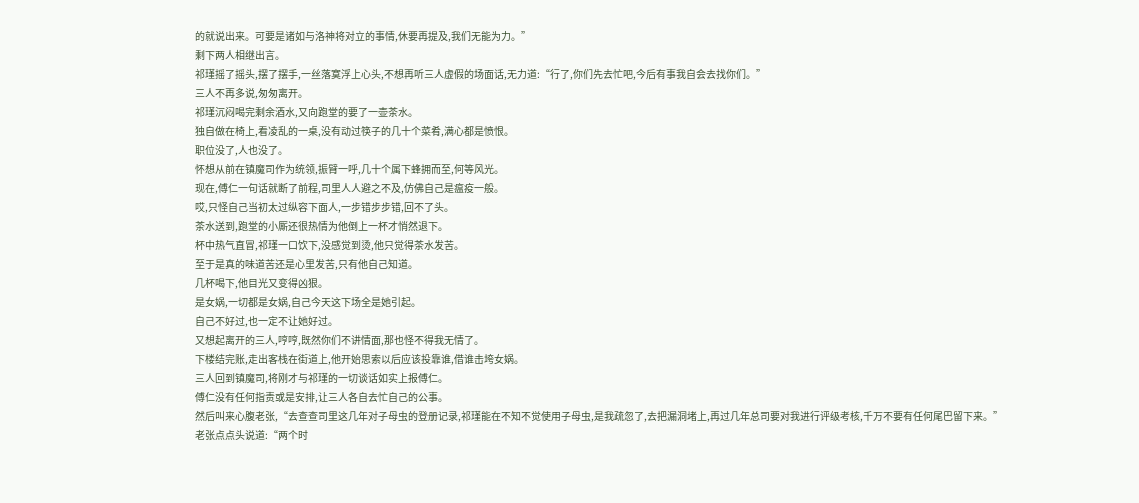的就说出来。可要是诸如与洛神将对立的事情,休要再提及,我们无能为力。”
剩下两人相继出言。
祁瑾摇了摇头,摆了摆手,一丝落寞浮上心头,不想再听三人虚假的场面话,无力道:“行了,你们先去忙吧,今后有事我自会去找你们。”
三人不再多说,匆匆离开。
祁瑾沉闷喝完剩余酒水,又向跑堂的要了一壶茶水。
独自做在椅上,看凌乱的一桌,没有动过筷子的几十个菜肴,满心都是愤恨。
职位没了,人也没了。
怀想从前在镇魔司作为统领,振臂一呼,几十个属下蜂拥而至,何等风光。
现在,傅仁一句话就断了前程,司里人人避之不及,仿佛自己是瘟疫一般。
哎,只怪自己当初太过纵容下面人,一步错步步错,回不了头。
茶水送到,跑堂的小厮还很热情为他倒上一杯才悄然退下。
杯中热气直冒,祁瑾一口饮下,没感觉到烫,他只觉得茶水发苦。
至于是真的味道苦还是心里发苦,只有他自己知道。
几杯喝下,他目光又变得凶狠。
是女娲,一切都是女娲,自己今天这下场全是她引起。
自己不好过,也一定不让她好过。
又想起离开的三人,哼哼,既然你们不讲情面,那也怪不得我无情了。
下楼结完账,走出客栈在街道上,他开始思索以后应该投靠谁,借谁击垮女娲。
三人回到镇魔司,将刚才与祁瑾的一切谈话如实上报傅仁。
傅仁没有任何指责或是安排,让三人各自去忙自己的公事。
然后叫来心腹老张,“去查查司里这几年对子母虫的登册记录,祁瑾能在不知不觉使用子母虫,是我疏忽了,去把漏洞堵上,再过几年总司要对我进行评级考核,千万不要有任何尾巴留下来。”
老张点点头说道:“两个时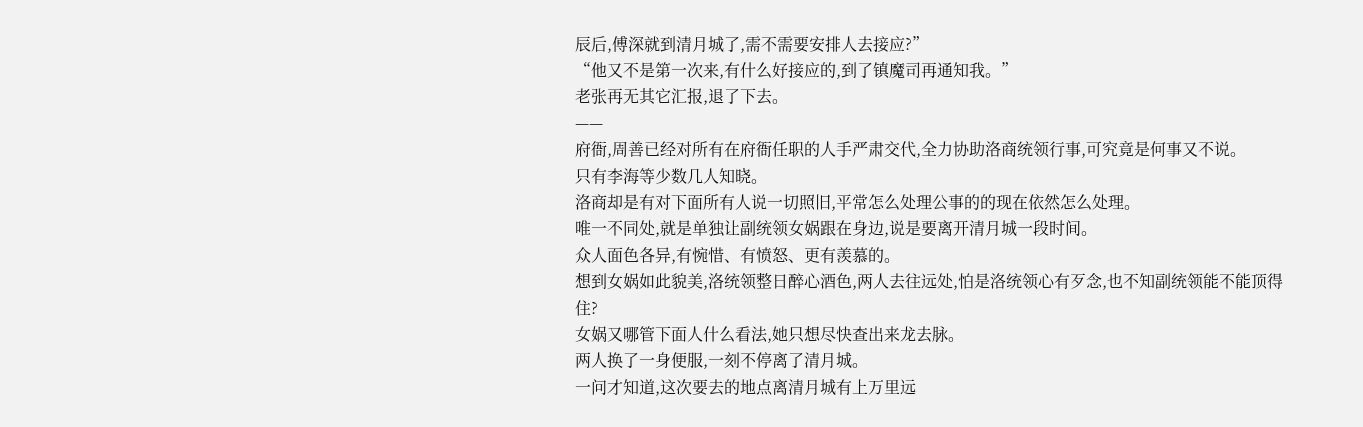辰后,傅深就到清月城了,需不需要安排人去接应?”
“他又不是第一次来,有什么好接应的,到了镇魔司再通知我。”
老张再无其它汇报,退了下去。
——
府衙,周善已经对所有在府衙任职的人手严肃交代,全力协助洛商统领行事,可究竟是何事又不说。
只有李海等少数几人知晓。
洛商却是有对下面所有人说一切照旧,平常怎么处理公事的的现在依然怎么处理。
唯一不同处,就是单独让副统领女娲跟在身边,说是要离开清月城一段时间。
众人面色各异,有惋惜、有愤怒、更有羡慕的。
想到女娲如此貌美,洛统领整日醉心酒色,两人去往远处,怕是洛统领心有歹念,也不知副统领能不能顶得住?
女娲又哪管下面人什么看法,她只想尽快查出来龙去脉。
两人换了一身便服,一刻不停离了清月城。
一问才知道,这次要去的地点离清月城有上万里远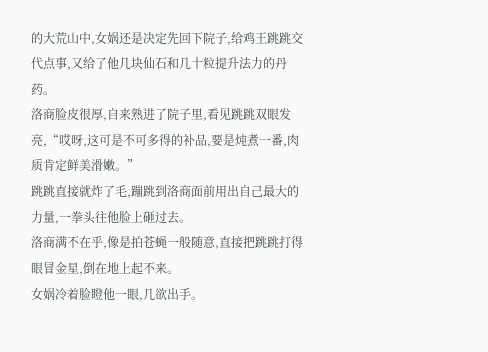的大荒山中,女娲还是决定先回下院子,给鸡王跳跳交代点事,又给了他几块仙石和几十粒提升法力的丹药。
洛商脸皮很厚,自来熟进了院子里,看见跳跳双眼发亮,“哎呀,这可是不可多得的补品,要是炖煮一番,肉质肯定鲜美滑嫩。”
跳跳直接就炸了毛,蹦跳到洛商面前用出自己最大的力量,一拳头往他脸上砸过去。
洛商满不在乎,像是拍苍蝇一般随意,直接把跳跳打得眼冒金星,倒在地上起不来。
女娲冷着脸瞪他一眼,几欲出手。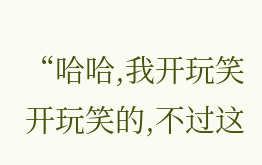“哈哈,我开玩笑开玩笑的,不过这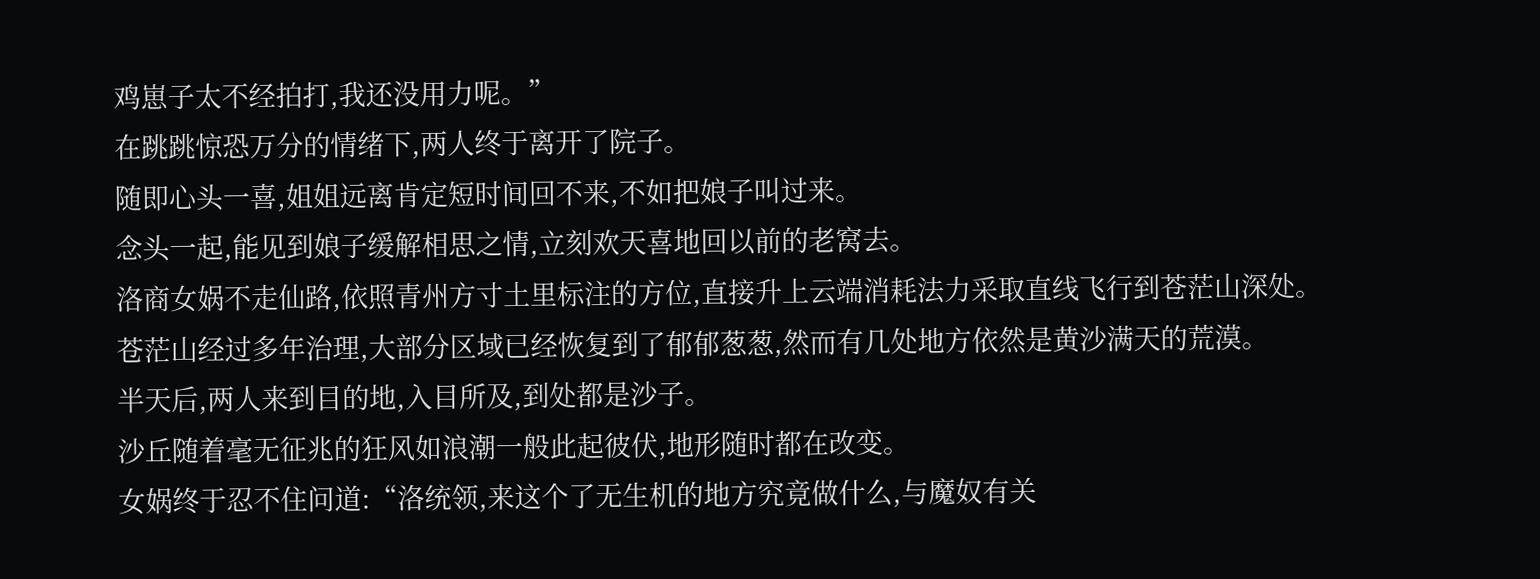鸡崽子太不经拍打,我还没用力呢。”
在跳跳惊恐万分的情绪下,两人终于离开了院子。
随即心头一喜,姐姐远离肯定短时间回不来,不如把娘子叫过来。
念头一起,能见到娘子缓解相思之情,立刻欢天喜地回以前的老窝去。
洛商女娲不走仙路,依照青州方寸土里标注的方位,直接升上云端消耗法力采取直线飞行到苍茫山深处。
苍茫山经过多年治理,大部分区域已经恢复到了郁郁葱葱,然而有几处地方依然是黄沙满天的荒漠。
半天后,两人来到目的地,入目所及,到处都是沙子。
沙丘随着毫无征兆的狂风如浪潮一般此起彼伏,地形随时都在改变。
女娲终于忍不住问道:“洛统领,来这个了无生机的地方究竟做什么,与魔奴有关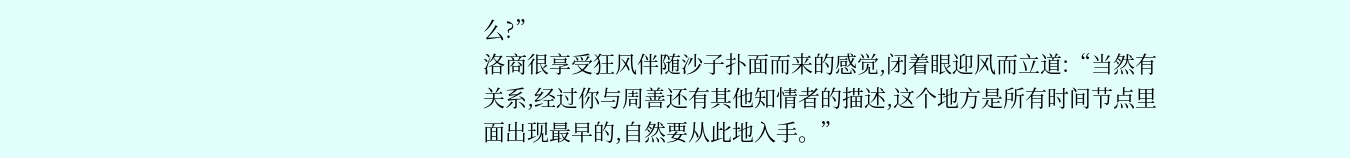么?”
洛商很享受狂风伴随沙子扑面而来的感觉,闭着眼迎风而立道:“当然有关系,经过你与周善还有其他知情者的描述,这个地方是所有时间节点里面出现最早的,自然要从此地入手。”